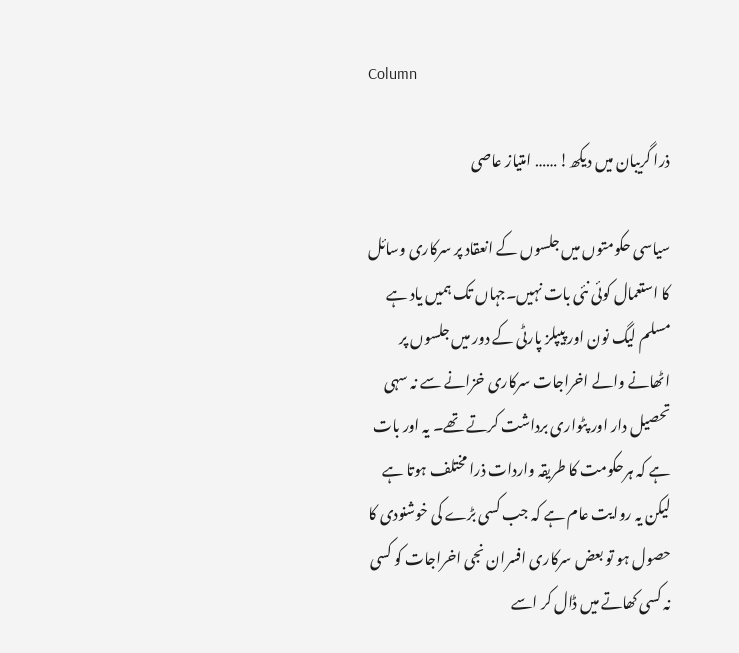Column

ذرا گریبان میں دیکھ! …… امتیاز عاصی

سیاسی حکومتوں میں جلسوں کے انعقاد پر سرکاری وسائل کا استعمال کوئی نئی بات نہیں۔جہاں تک ہمیں یاد ہے مسلم لیگ نون اور پیپلز پارٹی کے دور میں جلسوں پر اٹھانے والے اخراجات سرکاری خزانے سے نہ سہی تحصیل دار اور پٹواری برداشت کرتے تھے۔ یہ اور بات ہے کہ ہرحکومت کا طریقہ واردات ذرا مختلف ہوتا ہے لیکن یہ روایت عام ہے کہ جب کسی بڑے کی خوشنودی کا حصول ہو تو بعض سرکاری افسران نجی اخراجات کو کسی نہ کسی کھاتے میں ڈال کر اسے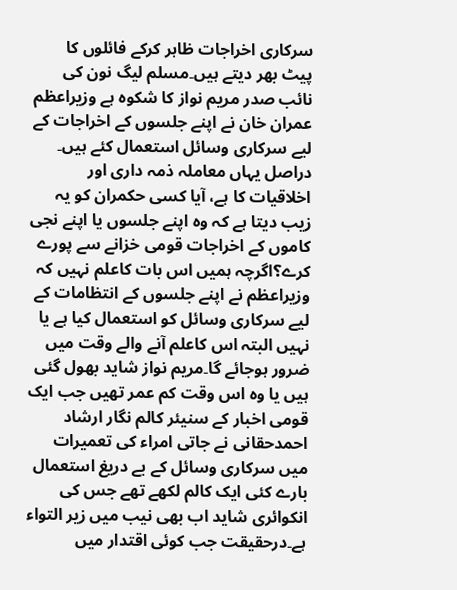سرکاری اخراجات ظاہر کرکے فائلوں کا پیٹ بھر دیتے ہیں۔مسلم لیگ نون کی نائب صدر مریم نواز کا شکوہ ہے وزیراعظم عمران خان نے اپنے جلسوں کے اخراجات کے لیے سرکاری وسائل استعمال کئے ہیں۔ دراصل یہاں معاملہ ذمہ داری اور اخلاقیات کا ہے، آیا کسی حکمران کو یہ زیب دیتا ہے کہ وہ اپنے جلسوں یا اپنے نجی کاموں کے اخراجات قومی خزانے سے پورے کرے؟اگرچہ ہمیں اس بات کاعلم نہیں کہ وزیراعظم نے اپنے جلسوں کے انتظامات کے لیے سرکاری وسائل کو استعمال کیا ہے یا نہیں البتہ اس کاعلم آنے والے وقت میں ضرور ہوجائے گا۔مریم نواز شاید بھول گئی ہیں یا وہ اس وقت کم عمر تھیں جب ایک قومی اخبار کے سنیئر کالم نگار ارشاد احمدحقانی نے جاتی امراء کی تعمیرات میں سرکاری وسائل کے بے دریغ استعمال بارے کئی ایک کالم لکھے تھے جس کی انکوائری شاید اب بھی نیب میں زیر التواء ہے۔درحقیقت جب کوئی اقتدار میں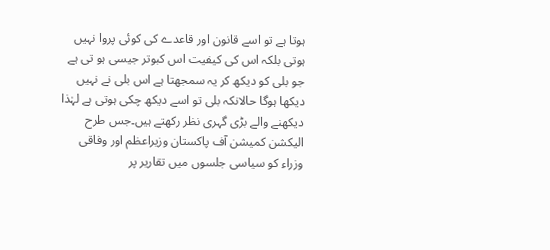ہوتا ہے تو اسے قانون اور قاعدے کی کوئی پروا نہیں ہوتی بلکہ اس کی کیفیت اس کبوتر جیسی ہو تی ہے جو بلی کو دیکھ کر یہ سمجھتا ہے اس بلی نے نہیں دیکھا ہوگا حالانکہ بلی تو اسے دیکھ چکی ہوتی ہے لہٰذا دیکھنے والے بڑی گہری نظر رکھتے ہیں۔جس طرح الیکشن کمیشن آف پاکستان وزیراعظم اور وفاقی وزراء کو سیاسی جلسوں میں تقاریر پر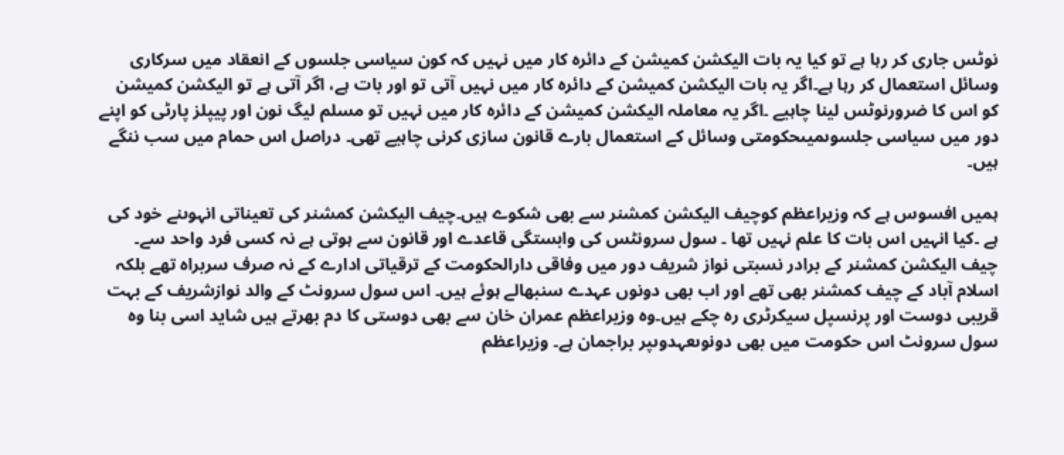نوٹس جاری کر رہا ہے تو کیا یہ بات الیکشن کمیشن کے دائرہ کار میں نہیں کہ کون سیاسی جلسوں کے انعقاد میں سرکاری وسائل استعمال کر رہا ہے۔اگر یہ بات الیکشن کمیشن کے دائرہ کار میں نہیں آتی تو اور بات ہے، اگر آتی ہے تو الیکشن کمیشن کو اس کا ضرورنوٹس لینا چاہیے ۔اگر یہ معاملہ الیکشن کمیشن کے دائرہ کار میں نہیں تو مسلم لیگ نون اور پیپلز پارٹی کو اپنے دور میں سیاسی جلسوںمیںحکومتی وسائل کے استعمال بارے قانون سازی کرنی چاہیے تھی۔ دراصل اس حمام میں سب ننگے ہیں۔

ہمیں افسوس ہے کہ وزیراعظم کوچیف الیکشن کمشنر سے بھی شکوے ہیں۔چیف الیکشن کمشنر کی تعیناتی انہوںنے خود کی ہے ۔کیا انہیں اس بات کا علم نہیں تھا ۔ سول سرونٹس کی وابستگی قاعدے اور قانون سے ہوتی ہے نہ کسی فرد واحد سے۔ چیف الیکشن کمشنر کے برادر نسبتی نواز شریف دور میں وفاقی دارالحکومت کے ترقیاتی ادارے کے نہ صرف سربراہ تھے بلکہ اسلام آباد کے چیف کمشنر بھی تھے اور اب بھی دونوں عہدے سنبھالے ہوئے ہیں۔ اس سول سرونٹ کے والد نوازشریف کے بہت قریبی دوست اور پرنسپل سیکرٹری رہ چکے ہیں۔وہ وزیراعظم عمران خان سے بھی دوستی کا دم بھرتے ہیں شاید اسی بنا وہ سول سرونٹ اس حکومت میں بھی دونوںعہدوںپر براجمان ہے۔ وزیراعظم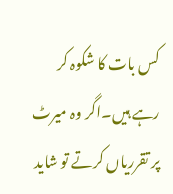کس بات کا شکوہ کر رہے ہیں۔اگر وہ میرٹ پر تقرریاں کرتے تو شاید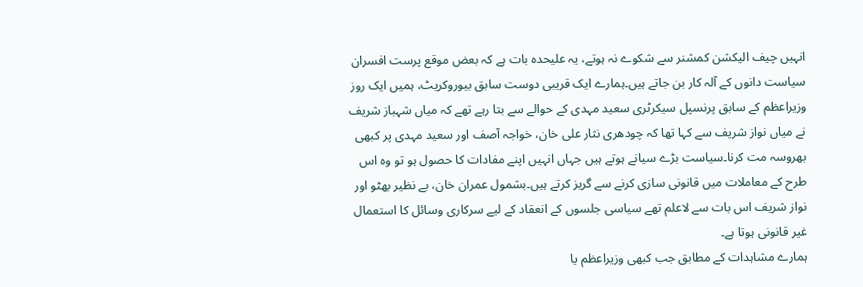انہیں چیف الیکشن کمشنر سے شکوے نہ ہوتے، یہ علیحدہ بات ہے کہ بعض موقع پرست افسران سیاست دانوں کے آلہ کار بن جاتے ہیں۔ہمارے ایک قریبی دوست سابق بیوروکریٹ، ہمیں ایک روز وزیراعظم کے سابق پرنسپل سیکرٹری سعید مہدی کے حوالے سے بتا رہے تھے کہ میاں شہباز شریف نے میاں نواز شریف سے کہا تھا کہ چودھری نثار علی خان، خواجہ آصف اور سعید مہدی پر کبھی بھروسہ مت کرنا۔سیاست بڑے سیانے ہوتے ہیں جہاں انہیں اپنے مفادات کا حصول ہو تو وہ اس طرح کے معاملات میں قانونی سازی کرنے سے گریز کرتے ہیں۔بشمول عمران خان، بے نظیر بھٹو اور نواز شریف اس بات سے لاعلم تھے سیاسی جلسوں کے انعقاد کے لیے سرکاری وسائل کا استعمال غیر قانونی ہوتا ہے۔
ہمارے مشاہدات کے مطابق جب کبھی وزیراعظم یا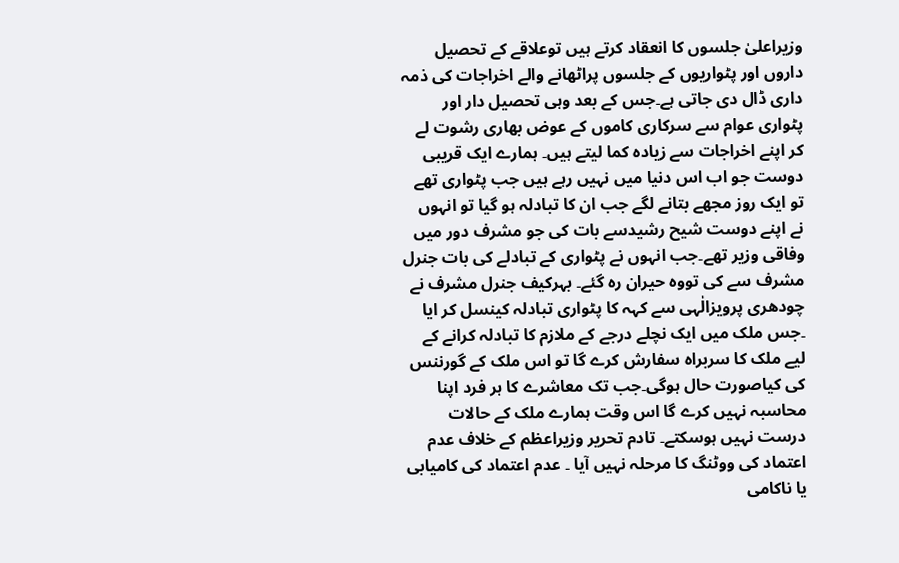وزیراعلیٰ جلسوں کا انعقاد کرتے ہیں توعلاقے کے تحصیل داروں اور پٹواریوں کے جلسوں پراٹھانے والے اخراجات کی ذمہ داری ڈال دی جاتی ہے۔جس کے بعد وہی تحصیل دار اور پٹواری عوام سے سرکاری کاموں کے عوض بھاری رشوت لے کر اپنے اخراجات سے زیادہ کما لیتے ہیں۔ ہمارے ایک قریبی دوست جو اب اس دنیا میں نہیں رہے ہیں جب پٹواری تھے تو ایک روز مجھے بتانے لگے جب ان کا تبادلہ ہو گیا تو انہوں نے اپنے دوست شیح رشیدسے بات کی جو مشرف دور میں وفاقی وزیر تھے۔جب انہوں نے پٹواری کے تبادلے کی بات جنرل مشرف سے کی تووہ حیران رہ گئے۔ بہرکیف جنرل مشرف نے چودھری پرویزالٰہی سے کہہ کا پٹواری تبادلہ کینسل کر ایا ۔جس ملک میں ایک نچلے درجے کے ملازم کا تبادلہ کرانے کے لیے ملک کا سربراہ سفارش کرے گا تو اس ملک کے گورننس کی کیاصورت حال ہوگی۔جب تک معاشرے کا ہر فرد اپنا محاسبہ نہیں کرے گا اس وقت ہمارے ملک کے حالات درست نہیں ہوسکتے۔ تادم تحریر وزیراعظم کے خلاف عدم اعتماد کی ووٹنگ کا مرحلہ نہیں آیا ۔ عدم اعتماد کی کامیابی یا ناکامی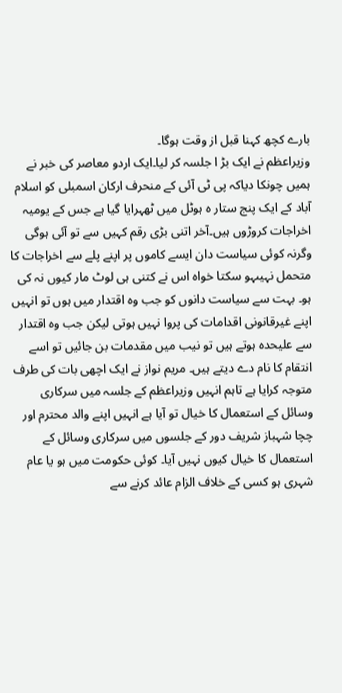بارے کچھ کہنا قبل از وقت ہوگا۔
وزیراعظم نے ایک بڑ ا جلسہ کر لیا۔ایک اردو معاصر کی خبر نے ہمیں چونکا دیاکہ پی ٹی آئی کے منحرف ارکان اسمبلی کو اسلام آباد کے ایک پنج ستار ہ ہوٹل میں ٹھہرایا گیا ہے جس کے یومیہ اخراجات کروڑوں ہیں۔آخر اتنی بڑی رقم کہیں سے تو آئی ہوگی وگرنہ کوئی سیاست دان ایسے کاموں پر اپنے پلے سے اخراجات کا متحمل نہیںہو سکتا خواہ اس نے کتنی ہی لوٹ مار کیوں نہ کی ہو۔ بہت سے سیاست دانوں کو جب وہ اقتدار میں ہوں تو انہیں اپنے غیرقانونی اقدامات کی پروا نہیں ہوتی لیکن جب وہ اقتدار سے علیحدہ ہوتے ہیں تو نیب میں مقدمات بن جائیں تو اسے انتقام کا نام دے دیتے ہیں۔ مریم نواز نے ایک اچھی بات کی طرف متوجہ کرایا ہے تاہم انہیں وزیراعظم کے جلسہ میں سرکاری وسائل کے استعمال کا خیال تو آیا ہے انہیں اپنے والد محترم اور چچا شہباز شریف دور کے جلسوں میں سرکاری وسائل کے استعمال کا خیال کیوں نہیں آیا۔ کوئی حکومت میں ہو یا عام شہری ہو کسی کے خلاف الزام عائد کرنے سے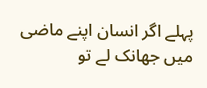پہلے اگر انسان اپنے ماضی میں جھانک لے تو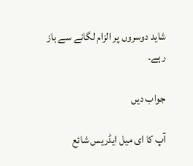شاید دوسروں پر الزام لگانے سے باز رہے۔

جواب دیں

آپ کا ای میل ایڈریس شائع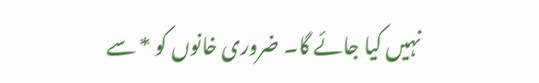نہیں کیا جائے گا۔ ضروری خانوں کو * سے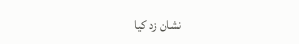نشان زد کیا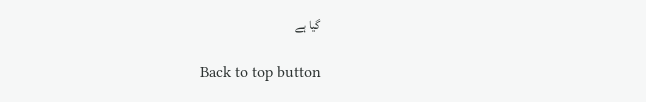گیا ہے

Back to top button